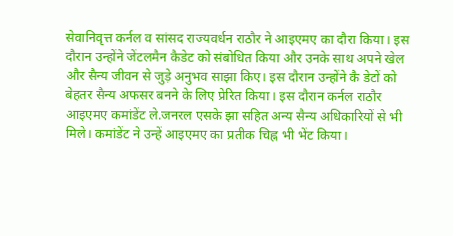सेवानिवृत्त कर्नल व सांसद राज्यवर्धन राठौर ने आइएमए का दौरा किया। इस दौरान उन्होंने जेंटलमैन कैडेट को संबोधित किया और उनके साथ अपने खेल और सैन्य जीवन से जुड़े अनुभव साझा किए। इस दौरान उन्होंने कै डेटों को बेहतर सैन्य अफसर बनने के लिए प्रेरित किया। इस दौरान कर्नल राठौर आइएमए कमांडेंट ले.जनरल एसके झा सहित अन्य सैन्य अधिकारियों से भी मिले। कमांडेंट ने उन्हें आइएमए का प्रतीक चिह्न भी भेंट किया।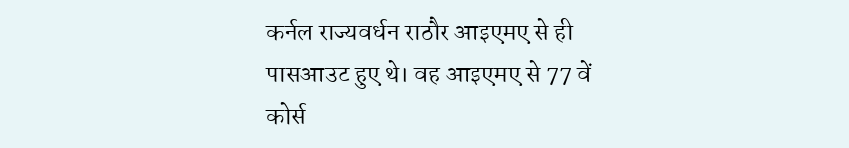कर्नल राज्यवर्धन राठौर आइएमए से ही पासआउट हुए थे। वह आइएमए से 77 वें कोर्स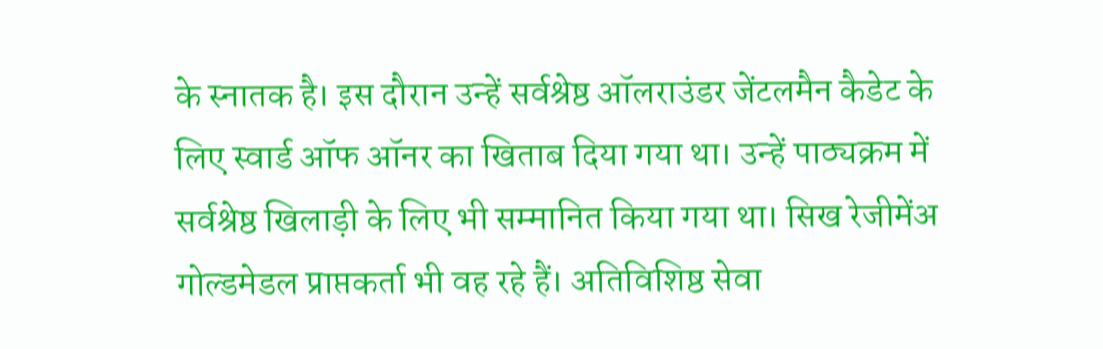के स्नातक है। इस दौरान उन्हें सर्वश्रेष्ठ ऑलराउंडर जेंटलमैन कैडेट के लिए स्वार्ड ऑफ ऑनर का खिताब दिया गया था। उन्हें पाठ्यक्रम में सर्वश्रेष्ठ खिलाड़ी के लिए भी सम्मानित किया गया था। सिख रेजीमेंअ गोल्डमेडल प्राप्तकर्ता भी वह रहे हैं। अतिविशिष्ठ सेवा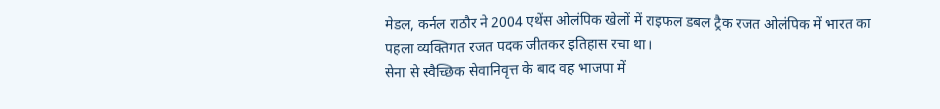मेडल, कर्नल राठौर ने 2004 एथेंस ओलंपिक खेलों में राइफल डबल ट्रैक रजत ओलंपिक में भारत का पहला व्यक्तिगत रजत पदक जीतकर इतिहास रचा था।
सेना से स्वैच्छिक सेवानिवृत्त के बाद वह भाजपा में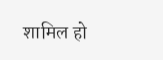शामिल हो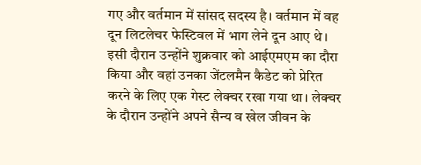गए और वर्तमान में सांसद सदस्य है। वर्तमान में वह दून लिटलेचर फेस्टिवल में भाग लेने दून आए थे। इसी दौरान उन्होंने शुक्रवार को आईएमएम का दौरा किया और वहां उनका जेंटलमैन कैडेट को प्रेरित करने के लिए एक गेस्ट लेक्चर रखा गया था। लेक्चर के दौरान उन्होंने अपने सैन्य व खेल जीवन के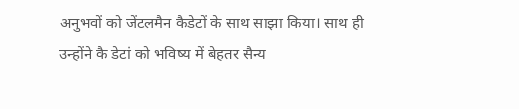अनुभवों को जेंटलमैन कैडेटों के साथ साझा किया। साथ ही उन्होंने कै डेटां को भविष्य में बेहतर सैन्य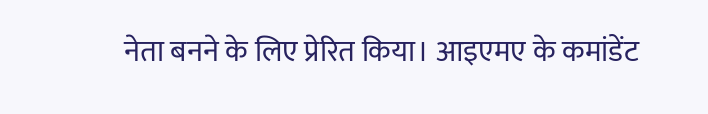नेता बनने के लिए प्रेरित किया। आइएमए के कमांडेंट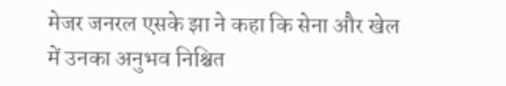मेजर जनरल एसके झा ने कहा कि सेना और खेल में उनका अनुभव निश्चित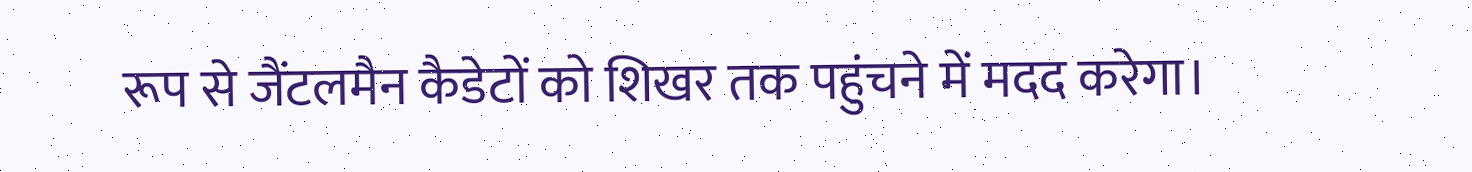रूप से जैंटलमैन कैडेटों को शिखर तक पहुंचने में मदद करेगा।